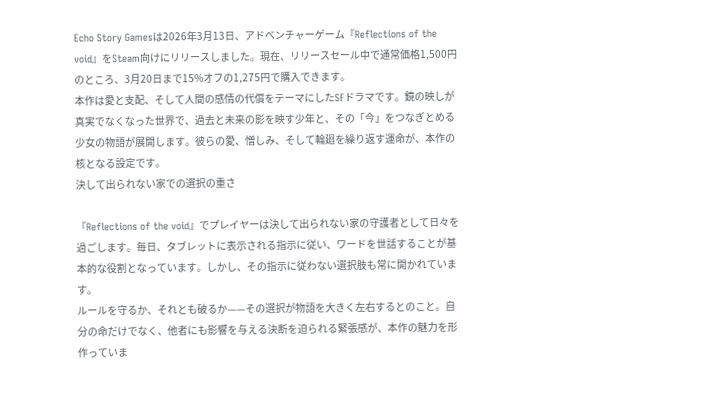Echo Story Gamesは2026年3月13日、アドベンチャーゲーム『Reflections of the void』をSteam向けにリリースしました。現在、リリースセール中で通常価格1,500円のところ、3月20日まで15%オフの1,275円で購入できます。
本作は愛と支配、そして人間の感情の代償をテーマにしたSFドラマです。鏡の映しが真実でなくなった世界で、過去と未来の影を映す少年と、その「今」をつなぎとめる少女の物語が展開します。彼らの愛、憎しみ、そして輪廻を繰り返す運命が、本作の核となる設定です。
決して出られない家での選択の重さ

『Reflections of the void』でプレイヤーは決して出られない家の守護者として日々を過ごします。毎日、タブレットに表示される指示に従い、ワードを世話することが基本的な役割となっています。しかし、その指示に従わない選択肢も常に開かれています。
ルールを守るか、それとも破るか——その選択が物語を大きく左右するとのこと。自分の命だけでなく、他者にも影響を与える決断を迫られる緊張感が、本作の魅力を形作っていま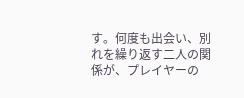す。何度も出会い、別れを繰り返す二人の関係が、プレイヤーの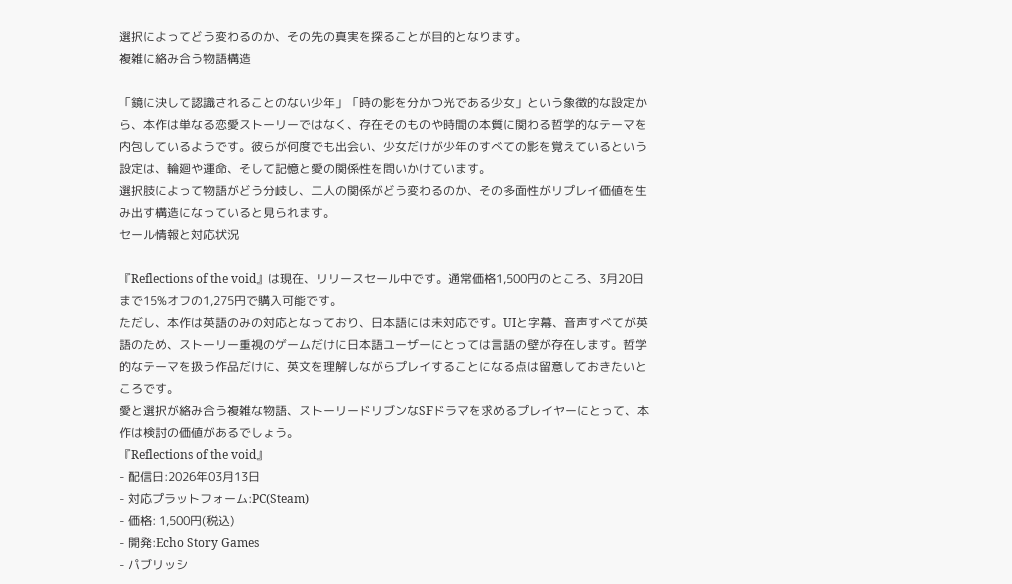選択によってどう変わるのか、その先の真実を探ることが目的となります。
複雑に絡み合う物語構造

「鏡に決して認識されることのない少年」「時の影を分かつ光である少女」という象徴的な設定から、本作は単なる恋愛ストーリーではなく、存在そのものや時間の本質に関わる哲学的なテーマを内包しているようです。彼らが何度でも出会い、少女だけが少年のすべての影を覚えているという設定は、輪廻や運命、そして記憶と愛の関係性を問いかけています。
選択肢によって物語がどう分岐し、二人の関係がどう変わるのか、その多面性がリプレイ価値を生み出す構造になっていると見られます。
セール情報と対応状況

『Reflections of the void』は現在、リリースセール中です。通常価格1,500円のところ、3月20日まで15%オフの1,275円で購入可能です。
ただし、本作は英語のみの対応となっており、日本語には未対応です。UIと字幕、音声すべてが英語のため、ストーリー重視のゲームだけに日本語ユーザーにとっては言語の壁が存在します。哲学的なテーマを扱う作品だけに、英文を理解しながらプレイすることになる点は留意しておきたいところです。
愛と選択が絡み合う複雑な物語、ストーリードリブンなSFドラマを求めるプレイヤーにとって、本作は検討の価値があるでしょう。
『Reflections of the void』
- 配信日:2026年03月13日
- 対応プラットフォーム:PC(Steam)
- 価格: 1,500円(税込)
- 開発:Echo Story Games
- パブリッシ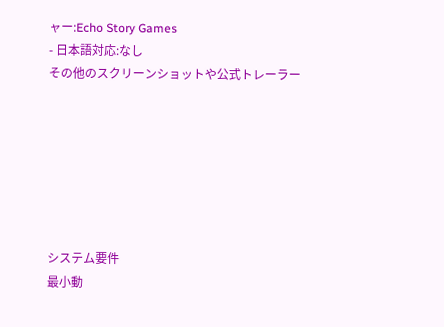ャー:Echo Story Games
- 日本語対応:なし
その他のスクリーンショットや公式トレーラー







システム要件
最小動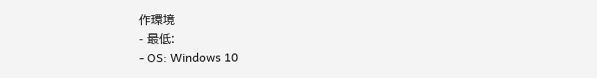作環境
- 最低:
- OS: Windows 10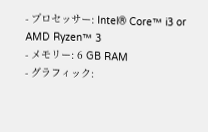- プロセッサー: Intel® Core™ i3 or AMD Ryzen™ 3
- メモリー: 6 GB RAM
- グラフィック: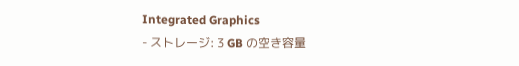Integrated Graphics
- ストレージ: 3 GB の空き容量